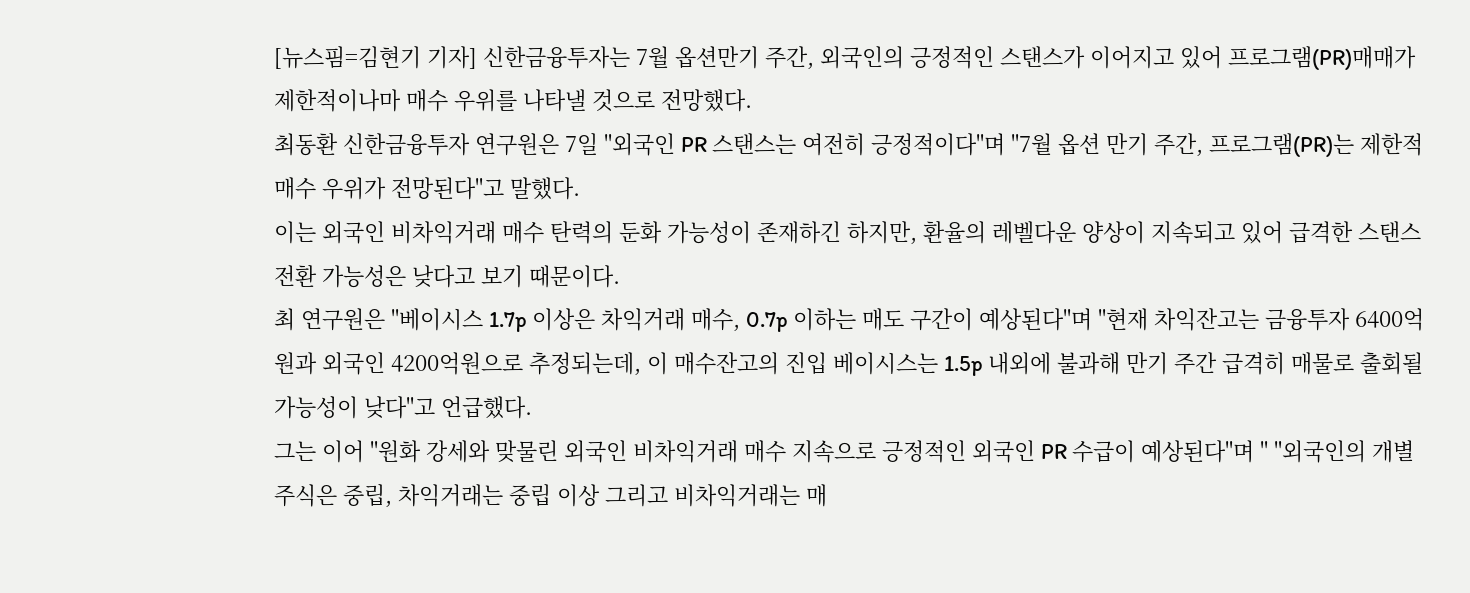[뉴스핌=김현기 기자] 신한금융투자는 7월 옵션만기 주간, 외국인의 긍정적인 스탠스가 이어지고 있어 프로그램(PR)매매가 제한적이나마 매수 우위를 나타낼 것으로 전망했다.
최동환 신한금융투자 연구원은 7일 "외국인 PR 스탠스는 여전히 긍정적이다"며 "7월 옵션 만기 주간, 프로그램(PR)는 제한적 매수 우위가 전망된다"고 말했다.
이는 외국인 비차익거래 매수 탄력의 둔화 가능성이 존재하긴 하지만, 환율의 레벨다운 양상이 지속되고 있어 급격한 스탠스 전환 가능성은 낮다고 보기 때문이다.
최 연구원은 "베이시스 1.7p 이상은 차익거래 매수, 0.7p 이하는 매도 구간이 예상된다"며 "현재 차익잔고는 금융투자 6400억원과 외국인 4200억원으로 추정되는데, 이 매수잔고의 진입 베이시스는 1.5p 내외에 불과해 만기 주간 급격히 매물로 출회될 가능성이 낮다"고 언급했다.
그는 이어 "원화 강세와 맞물린 외국인 비차익거래 매수 지속으로 긍정적인 외국인 PR 수급이 예상된다"며 " "외국인의 개별 주식은 중립, 차익거래는 중립 이상 그리고 비차익거래는 매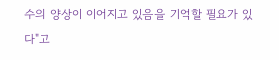수의 양상이 이어지고 있음을 기억할 필요가 있다"고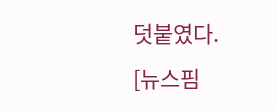덧붙였다.
[뉴스핌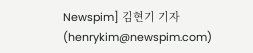Newspim] 김현기 기자 (henrykim@newspim.com)